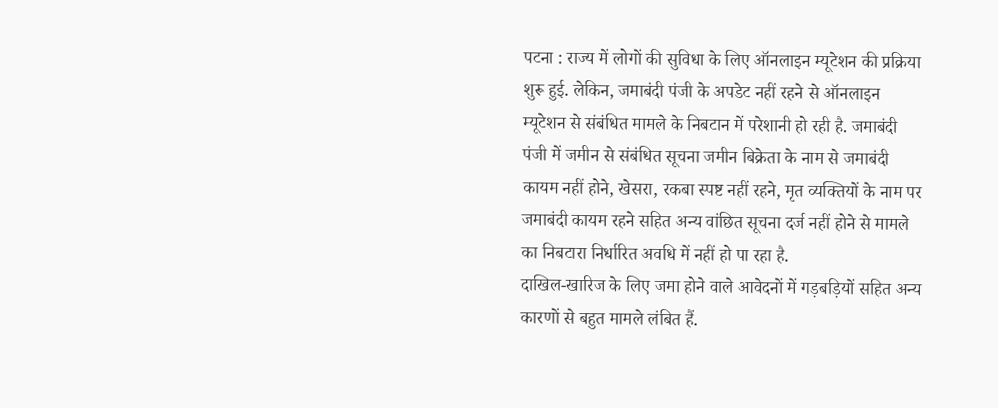पटना : राज्य में लोगों की सुविधा के लिए ऑनलाइन म्यूटेशन की प्रक्रिया शुरू हुई. लेकिन, जमाबंदी पंजी के अपडेट नहीं रहने से ऑनलाइन म्यूटेशन से संबंधित मामले के निबटान में परेशानी हो रही है. जमाबंदी पंजी में जमीन से संबंधित सूचना जमीन बिक्रेता के नाम से जमाबंदी कायम नहीं होने, खेसरा, रकबा स्पष्ट नहीं रहने, मृत व्यक्तियों के नाम पर जमाबंदी कायम रहने सहित अन्य वांछित सूचना दर्ज नहीं होने से मामले का निबटारा निर्धारित अवधि में नहीं हो पा रहा है.
दाखिल-खारिज के लिए जमा होने वाले आवेदनों में गड़बड़ियों सहित अन्य कारणों से बहुत मामले लंबित हैं.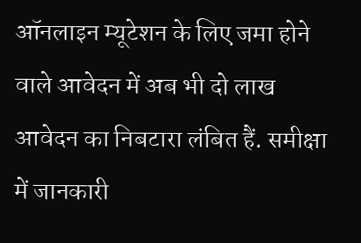ऑनलाइन म्यूटेशन के लिए जमा होने वाले आवेदन में अब भी दो लाख आवेदन का निबटारा लंबित हैं. समीक्षा में जानकारी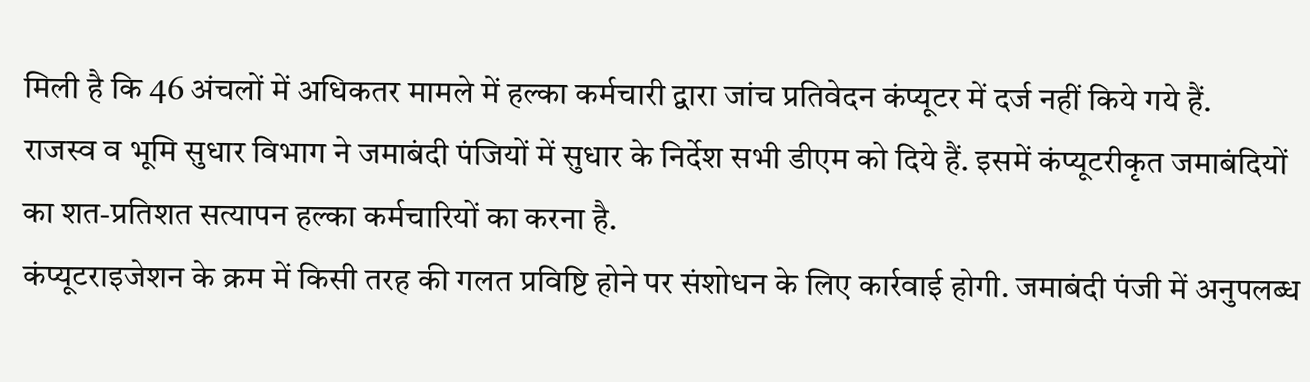मिली है कि 46 अंचलों में अधिकतर मामले में हल्का कर्मचारी द्वारा जांच प्रतिवेदन कंप्यूटर में दर्ज नहीं किये गये हैं.
राजस्व व भूमि सुधार विभाग ने जमाबंदी पंजियों में सुधार के निर्देश सभी डीएम को दिये हैं. इसमें कंप्यूटरीकृत जमाबंदियों का शत-प्रतिशत सत्यापन हल्का कर्मचारियों का करना है.
कंप्यूटराइजेशन के क्रम में किसी तरह की गलत प्रविष्टि होने पर संशोधन के लिए कार्रवाई होगी. जमाबंदी पंजी में अनुपलब्ध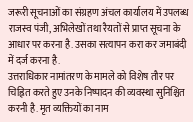जरूरी सूचनाओं का संग्रहण अंचल कार्यालय में उपलब्ध राजस्व पंजी, अभिलेखों तथा रैयतों से प्राप्त सूचना के आधार पर करना है. उसका सत्यापन करा कर जमाबंदी में दर्ज करना है.
उत्तराधिकार नामांतरण के मामले को विशेष तौर पर चिह्नित करते हुए उनके निष्पादन की व्यवस्था सुनिश्चित करनी है. मृत व्यक्तियों का नाम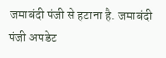जमाबंदी पंजी से हटाना है. जमाबंदी पंजी अपडेट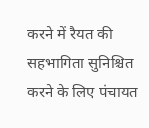करने में रैयत की सहभागिता सुनिश्चित करने के लिए पंचायत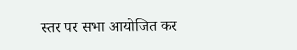स्तर पर सभा आयोजित कर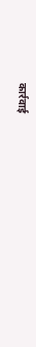कार्रवाई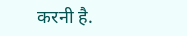करनी है.